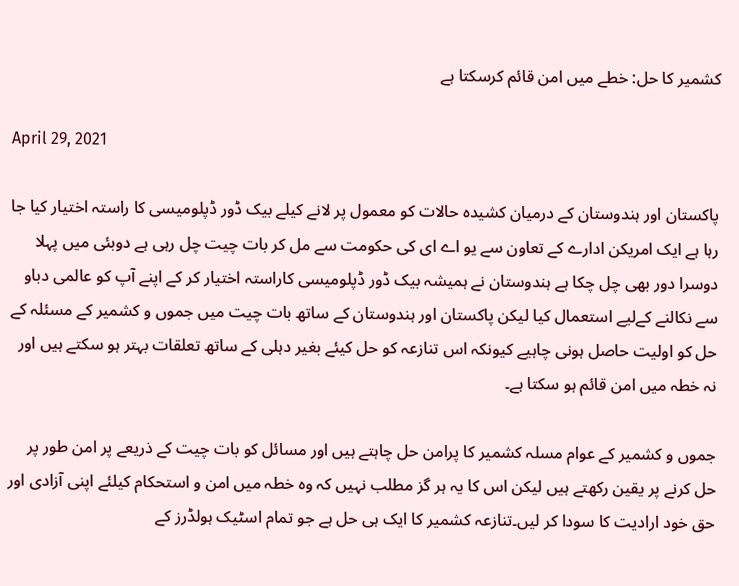کشمیر کا حل: خطے میں امن قائم کرسکتا ہے

April 29, 2021

پاکستان اور ہندوستان کے درمیان کشیدہ حالات کو معمول پر لانے کیلے بیک ڈور ڈپلومیسی کا راستہ اختیار کیا جا رہا ہے ایک امریکن ادارے کے تعاون سے یو اے ای کی حکومت سے مل کر بات چیت چل رہی ہے دوبئی میں پہلا دوسرا دور بھی چل چکا ہے ہندوستان نے ہمیشہ بیک ڈور ڈپلومیسی کاراستہ اختیار کر کے اپنے آپ کو عالمی دباو سے نکالنے کےلیے استعمال کیا لیکن پاکستان اور ہندوستان کے ساتھ بات چیت میں جموں و کشمیر کے مسئلہ کے حل کو اولیت حاصل ہونی چاہیے کیونکہ اس تنازعہ کو حل کیئے بغیر دہلی کے ساتھ تعلقات بہتر ہو سکتے ہیں اور نہ خطہ میں امن قائم ہو سکتا ہے۔

جموں و کشمیر کے عوام مسلہ کشمیر کا پرامن حل چاہتے ہیں اور مسائل کو بات چیت کے ذریعے پر امن طور پر حل کرنے پر یقین رکھتے ہیں لیکن اس کا یہ ہر گز مطلب نہیں کہ وہ خطہ میں امن و استحکام کیلئے اپنی آزادی اور حق خود ارادیت کا سودا کر لیں۔تنازعہ کشمیر کا ایک ہی حل ہے جو تمام اسٹیک ہولڈرز کے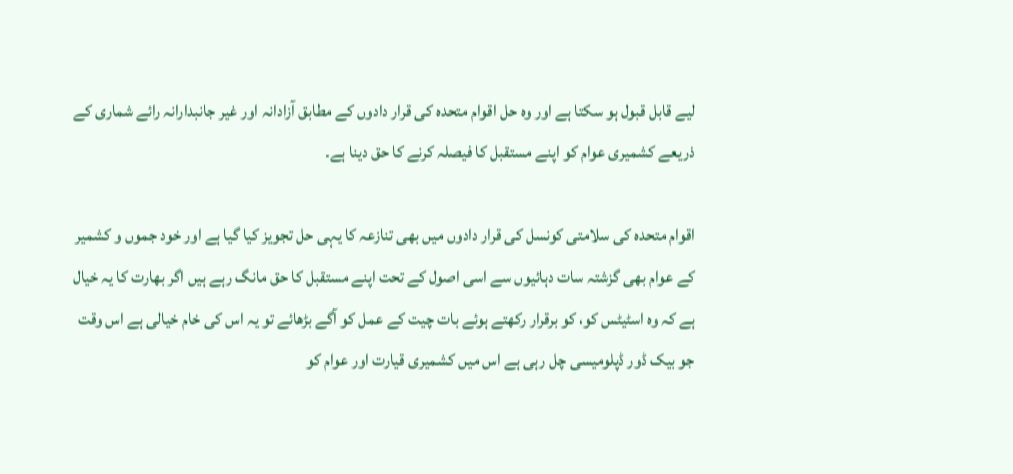لیے قابل قبول ہو سکتا ہے اور وہ حل اقوام متحدہ کی قرار دادوں کے مطابق آزادانہ اور غیر جانبدارانہ رائے شماری کے ذریعے کشمیری عوام کو اپنے مستقبل کا فیصلہ کرنے کا حق دینا ہے۔

اقوام متحدہ کی سلامتی کونسل کی قرار دادوں میں بھی تنازعہ کا یہی حل تجویز کیا گیا ہے اور خود جموں و کشمیر کے عوام بھی گزشتہ سات دہائیوں سے اسی اصول کے تحت اپنے مستقبل کا حق مانگ رہے ہیں اگر بھارت کا یہ خیال ہے کہ وہ اسٹیٹس کو، کو برقرار رکھتے ہوئے بات چیت کے عمل کو آگے بڑھائے تو یہ اس کی خام خیالی ہے اس وقت جو بیک ڈور ڈپلومیسی چل رہی ہے اس میں کشمیری قیارت اور عوام کو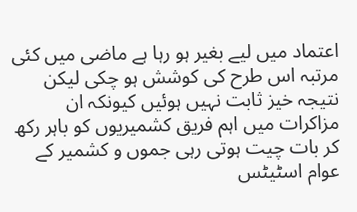اعتماد میں لیے بغیر ہو رہا ہے ماضی میں کئی مرتبہ اس طرح کی کوشش ہو چکی لیکن نتیجہ خیز ثابت نہیں ہوئیں کیونکہ ان مزاکرات میں اہم فریق کشمیریوں کو باہر رکھ کر بات چیت ہوتی رہی جموں و کشمیر کے عوام اسٹیٹس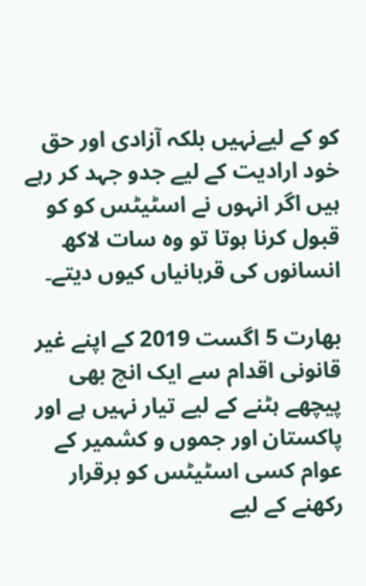کو کے لیےنہیں بلکہ آزادی اور حق خود ارادیت کے لیے جدو جہد کر رہے ہیں اگر انہوں نے اسٹیٹس کو کو قبول کرنا ہوتا تو وہ سات لاکھ انسانوں کی قربانیاں کیوں دیتے۔

بھارت 5 اگست 2019 کے اپنے غیر قانونی اقدام سے ایک انچ بھی پیچھے ہٹنے کے لیے تیار نہیں ہے اور پاکستان اور جموں و کشمیر کے عوام کسی اسٹیٹس کو برقرار رکھنے کے لیے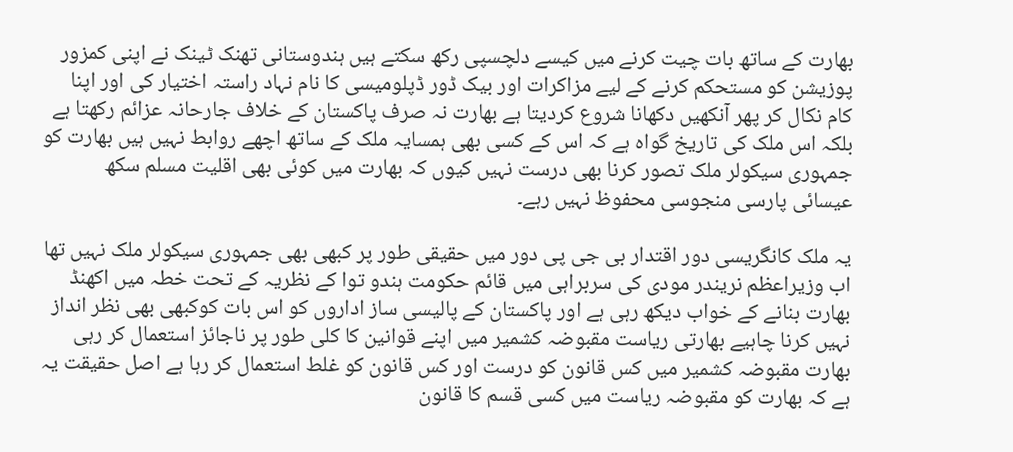بھارت کے ساتھ بات چیت کرنے میں کیسے دلچسپی رکھ سکتے ہیں ہندوستانی تھنک ٹینک نے اپنی کمزور پوزیشن کو مستحکم کرنے کے لیے مزاکرات اور بیک ڈور ڈپلومیسی کا نام نہاد راستہ اختیار کی اور اپنا کام نکال کر پھر آنکھیں دکھانا شروع کردیتا ہے بھارت نہ صرف پاکستان کے خلاف جارحانہ عزائم رکھتا ہے بلکہ اس ملک کی تاریخ گواہ ہے کہ اس کے کسی بھی ہمسایہ ملک کے ساتھ اچھے روابط نہیں ہیں بھارت کو جمہوری سیکولر ملک تصور کرنا بھی درست نہیں کیوں کہ بھارت میں کوئی بھی اقلیت مسلم سکھ عیسائی پارسی منجوسی محفوظ نہیں رہے۔

یہ ملک کانگریسی دور اقتدار بی جی پی دور میں حقیقی طور پر کبھی بھی جمہوری سیکولر ملک نہیں تھا اب وزیراعظم نریندر مودی کی سربراہی میں قائم حکومت ہندو توا کے نظریہ کے تحت خطہ میں اکھنڈ بھارت بنانے کے خواب دیکھ رہی ہے اور پاکستان کے پالیسی ساز اداروں کو اس بات کوکبھی بھی نظر انداز نہیں کرنا چاہیے بھارتی ریاست مقبوضہ کشمیر میں اپنے قوانین کا کلی طور پر ناجائز استعمال کر رہی بھارت مقبوضہ کشمیر میں کس قانون کو درست اور کس قانون کو غلط استعمال کر رہا ہے اصل حقیقت یہ ہے کہ بھارت کو مقبوضہ ریاست میں کسی قسم کا قانون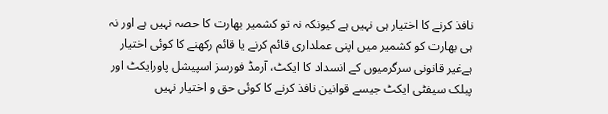نافذ کرنے کا اختیار ہی نہیں ہے کیونکہ نہ تو کشمیر بھارت کا حصہ نہیں ہے اور نہ ہی بھارت کو کشمیر میں اپنی عملداری قائم کرنے یا قائم رکھنے کا کوئی اختیار ہےغیر قانونی سرگرمیوں کے انسداد کا ایکٹ، آرمڈ فورسز اسپیشل پاورایکٹ اور پبلک سیفٹی ایکٹ جیسے قوانین نافذ کرنے کا کوئی حق و اختیار نہیں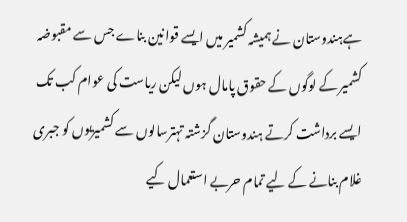ہےہندوستان نے ہمیشہ کشمیر میں ایسے قوانین بناے جس سے مقبوضہ کشمیر کے لوگوں کے حقوق پامال ہوں لیکن ریاست کی عوام کب تک ایسے برداشت کرتے ہندوستان گزشتہ تہترسالوں سے کشمیریوں کو جبری غلام بنانے کے لیے تمام حربے استعمال کیے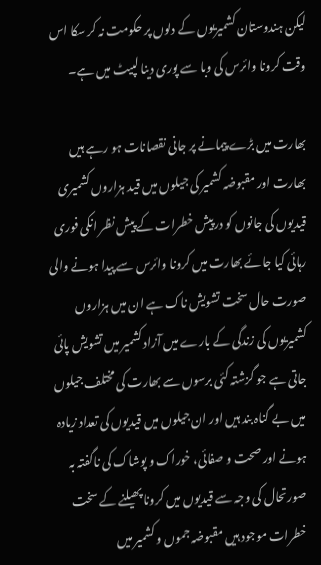لیکن ہندوستان کشمیریوں کے دلوں پر حکومت نہ کر سکا اس وقت کرونا وائرس کی وبا سے پوری دینا لپیٹ میں ہے۔

بھارت میں بڑے پیمانے پر جانی نقصانات ہو رہے ہیں بھارت اور مقبوضہ کشمیر کی جیلوں میں قید ہزاروں کشمیری قیدیوں کی جانوں کو درپیش خطرات کے پیش نظر انکی فوری رہائی کیا جائے بھارت میں کرونا وائرس سے پیدا ہونے والی صورت حال سخت تشویش ناک ہے ان میں ہزاروں کشمیریوں کی زندگی کے بارے میں آزاد کشمیر میں تشویش پائی جاتی ہے جو گزشتہ کئی برسوں سے بھارت کی مختلف جیلوں میں بے گناہ بند ہیں اور ان جیلوں میں قیدیوں کی تعداد زیادہ ہونے اور صحت و صفائی، خوراک و پوشاک کی ناگفتہ بہ صورتحال کی وجہ سے قیدیوں میں کرونا پھیلنے کے سخت خطرات موجود ہیں مقبوضہ جموں و کشمیر میں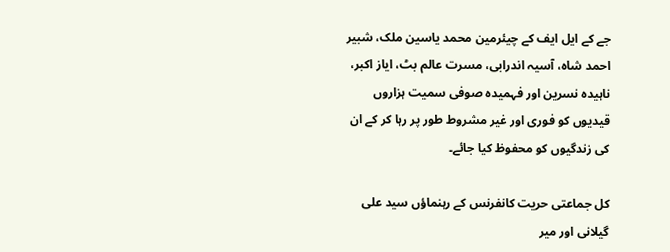جے کے ایل ایف کے چیئرمین محمد یاسین ملک، شبیر احمد شاہ، آسیہ اندرابی، مسرت عالم بٹ، ایاز اکبر، ناہیدہ نسرین اور فہمیدہ صوفی سمیت ہزاروں قیدیوں کو فوری اور غیر مشروط طور پر رہا کر کے ان کی زندگیوں کو محفوظ کیا جائے۔

کل جماعتی حریت کانفرنس کے رہنماؤں سید علی گیلانی اور میر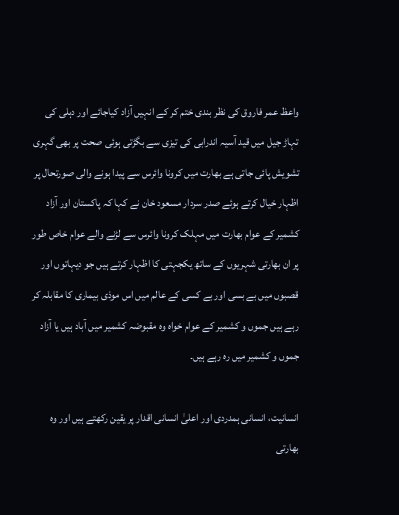واعظ عمر فاروق کی نظر بندی ختم کر کے انہیں آزاد کیاجائے اور دہلی کی تہاڑ جیل میں قید آسیہ اندرابی کی تیزی سے بگڑتی ہوئی صحت پر بھی گہری تشویش پائی جاتی ہے بھارت میں کرونا وائرس سے پیدا ہونے والی صورتحال پر اظہار خیال کرتے ہوئے صدر سردار مسعود خان نے کہا کہ پاکستان اور آزاد کشمیر کے عوام بھارت میں مہلک کرونا وائرس سے لڑنے والے عوام خاص طور پر ان بھارتی شہریوں کے ساتھ یکجہتی کا اظہار کرتے ہیں جو دیہاتوں اور قصبوں میں بے بسی اور بے کسی کے عالم میں اس موذی بیماری کا مقابلہ کر رہے ہیں جموں و کشمیر کے عوام خواہ وہ مقبوضہ کشمیر میں آباد ہیں یا آزاد جموں و کشمیر میں رہ رہے ہیں۔

انسانیت، انسانی ہمدردی اور اعلیٰ انسانی اقدار پر یقین رکھتے ہیں اور وہ بھارتی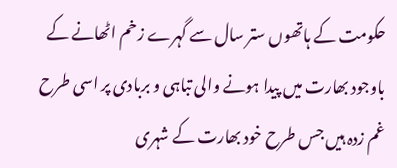حکومت کے ہاتھوں ستر سال سے گہرے زخم اٹھانے کے باوجود بھارت میں پیدا ہونے والی تباہی و بربادی پر اسی طرح غم زدہ ہیں جس طرح خود بھارت کے شہری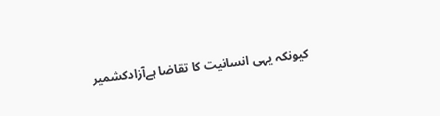کیونکہ یہی انسانیت کا تقاضا ہےآزادکشمیر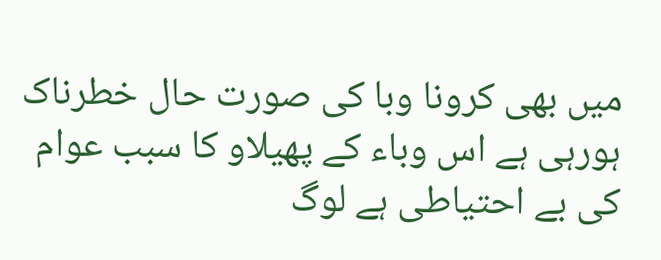میں بھی کرونا وبا کی صورت حال خطرناک ہورہی ہے اس وباء کے پھیلاو کا سبب عوام کی بے احتیاطی ہے لوگ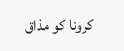کرونا کو مذاق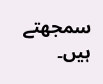سمجھتے ہیں۔